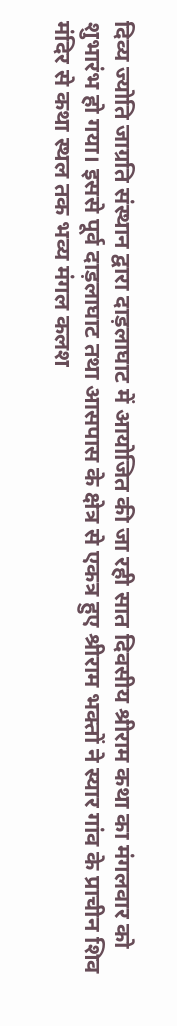दिव्य ज्योति जाग्रति संस्थान द्वारा दाड़लाघाट में आयोजित की जा रही सात दिवसीय श्रीराम कथा का मंगलवार को शुभारंभ हो गया। इससे पूर्व दाड़लाघाट तथा आसपास के क्षेत्र से एकत्र हुए श्रीराम भक्तों ने स्यार गांव के प्राचीन शिव मंदिर से कथा स्थल तक भव्य मंगल कलश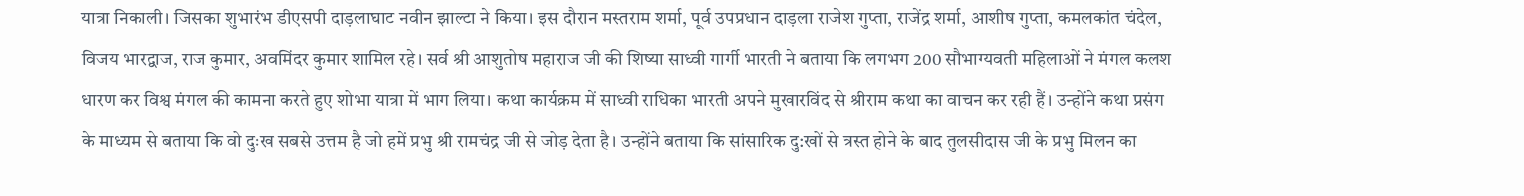यात्रा निकाली। जिसका शुभारंभ डीएसपी दाड़लाघाट नवीन झाल्टा ने किया। इस दौरान मस्तराम शर्मा, पूर्व उपप्रधान दाड़ला राजेश गुप्ता, राजेंद्र शर्मा, आशीष गुप्ता, कमलकांत चंदेल, विजय भारद्वाज, राज कुमार, अवमिंदर कुमार शामिल रहे। सर्व श्री आशुतोष महाराज जी की शिष्या साध्वी गार्गी भारती ने बताया कि लगभग 200 सौभाग्यवती महिलाओं ने मंगल कलश धारण कर विश्व मंगल की कामना करते हुए शोभा यात्रा में भाग लिया। कथा कार्यक्रम में साध्वी राधिका भारती अपने मुखारविंद से श्रीराम कथा का वाचन कर रही हैं। उन्होंने कथा प्रसंग के माध्यम से बताया कि वो दुःख सबसे उत्तम है जो हमें प्रभु श्री रामचंद्र जी से जोड़ देता है। उन्होंने बताया कि सांसारिक दु:खों से त्रस्त होने के बाद तुलसीदास जी के प्रभु मिलन का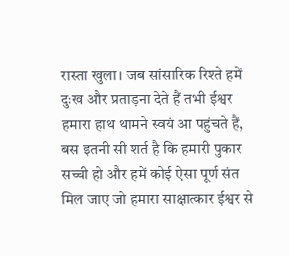रास्ता खुला। जब सांसारिक रिश्ते हमें दुःख और प्रताड़ना देते हैं तभी ईश्वर हमारा हाथ थामने स्वयं आ पहुंचते हैं, बस इतनी सी शर्त है कि हमारी पुकार सच्ची हो और हमें कोई ऐसा पूर्ण संत मिल जाए जो हमारा साक्षात्कार ईश्वर से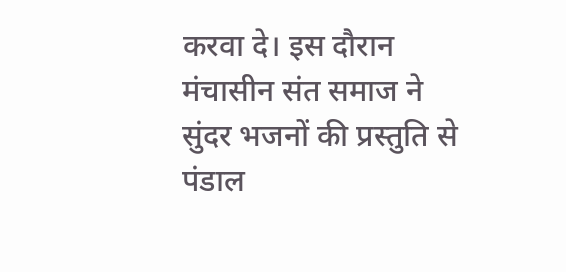करवा दे। इस दौरान मंचासीन संत समाज ने सुंदर भजनों की प्रस्तुति से पंडाल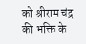को श्रीराम चंद्र की भक्ति के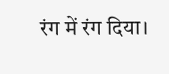रंग में रंग दिया।